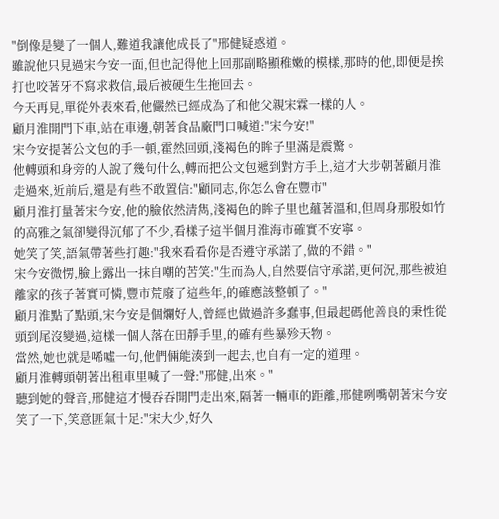"倒像是變了一個人,難道我讓他成長了"邢健疑惑道。
雖說他只見過宋今安一面,但也記得他上回那副略顯稚嫩的模樣,那時的他,即便是挨打也咬著牙不寫求救信,最后被硬生生拖回去。
今天再見,單從外表來看,他儼然已經成為了和他父親宋霖一樣的人。
顧月淮開門下車,站在車邊,朝著食品廠門口喊道:"宋今安!"
宋今安提著公文包的手一頓,霍然回頭,淺褐色的眸子里滿是震驚。
他轉頭和身旁的人說了幾句什么,轉而把公文包遞到對方手上,這才大步朝著顧月淮走過來,近前后,還是有些不敢置信:"顧同志,你怎么會在豐市"
顧月淮打量著宋今安,他的臉依然清雋,淺褐色的眸子里也蘊著溫和,但周身那股如竹的高雅之氣卻變得沉郁了不少,看樣子這半個月淮海市確實不安寧。
她笑了笑,語氣帶著些打趣:"我來看看你是否遵守承諾了,做的不錯。"
宋今安微愣,臉上露出一抹自嘲的苦笑:"生而為人,自然要信守承諾,更何況,那些被迫離家的孩子著實可憐,豐市荒廢了這些年,的確應該整頓了。"
顧月淮點了點頭,宋今安是個爛好人,曾經也做過許多蠢事,但最起碼他善良的秉性從頭到尾沒變過,這樣一個人落在田靜手里,的確有些暴殄天物。
當然,她也就是唏噓一句,他們倆能湊到一起去,也自有一定的道理。
顧月淮轉頭朝著出租車里喊了一聲:"邢健,出來。"
聽到她的聲音,邢健這才慢吞吞開門走出來,隔著一輛車的距離,邢健咧嘴朝著宋今安笑了一下,笑意匪氣十足:"宋大少,好久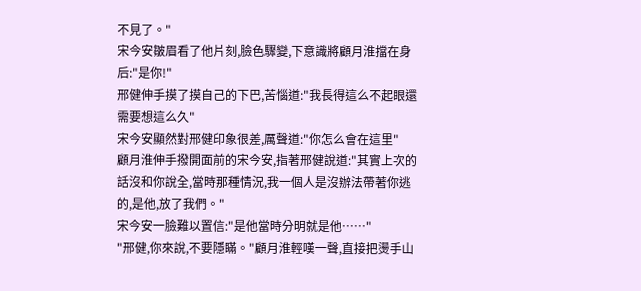不見了。"
宋今安皺眉看了他片刻,臉色驟變,下意識將顧月淮擋在身后:"是你!"
邢健伸手摸了摸自己的下巴,苦惱道:"我長得這么不起眼還需要想這么久"
宋今安顯然對邢健印象很差,厲聲道:"你怎么會在這里"
顧月淮伸手撥開面前的宋今安,指著邢健說道:"其實上次的話沒和你說全,當時那種情況,我一個人是沒辦法帶著你逃的,是他,放了我們。"
宋今安一臉難以置信:"是他當時分明就是他……"
"邢健,你來說,不要隱瞞。"顧月淮輕嘆一聲,直接把燙手山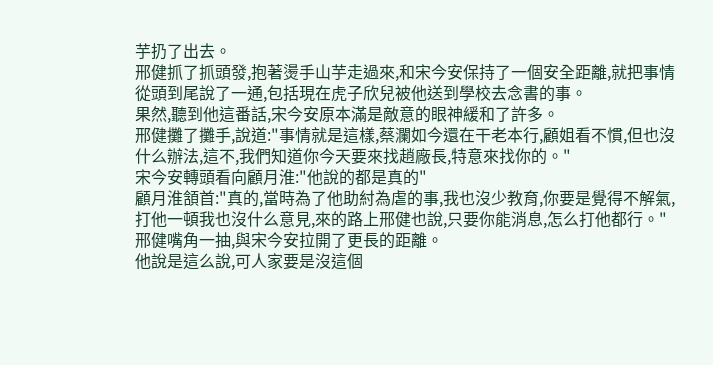芋扔了出去。
邢健抓了抓頭發,抱著燙手山芋走過來,和宋今安保持了一個安全距離,就把事情從頭到尾說了一通,包括現在虎子欣兒被他送到學校去念書的事。
果然,聽到他這番話,宋今安原本滿是敵意的眼神緩和了許多。
邢健攤了攤手,說道:"事情就是這樣,蔡瀾如今還在干老本行,顧姐看不慣,但也沒什么辦法,這不,我們知道你今天要來找趙廠長,特意來找你的。"
宋今安轉頭看向顧月淮:"他說的都是真的"
顧月淮頷首:"真的,當時為了他助紂為虐的事,我也沒少教育,你要是覺得不解氣,打他一頓我也沒什么意見,來的路上邢健也說,只要你能消息,怎么打他都行。"
邢健嘴角一抽,與宋今安拉開了更長的距離。
他說是這么說,可人家要是沒這個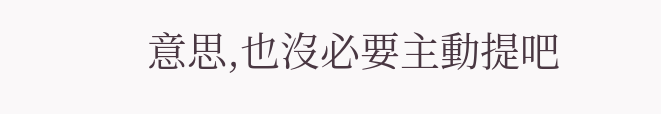意思,也沒必要主動提吧